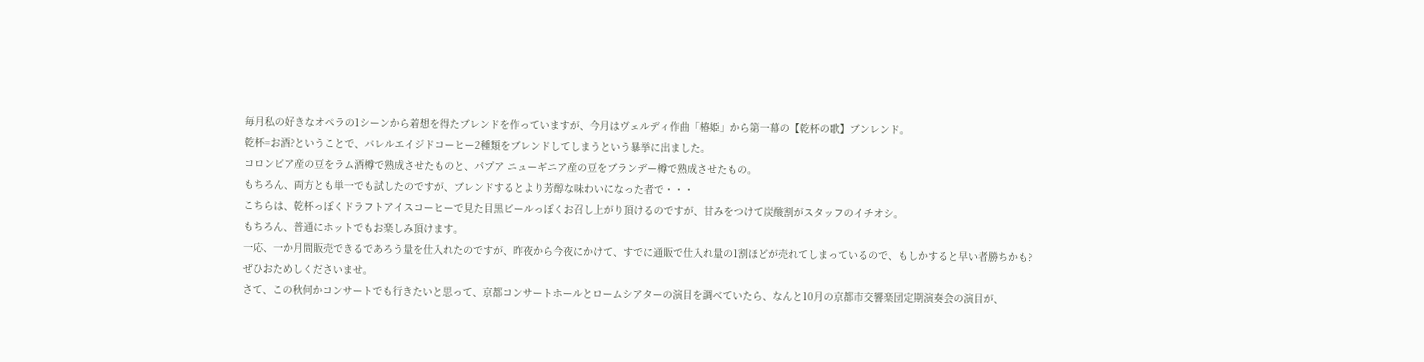毎月私の好きなオペラの1シーンから着想を得たブレンドを作っていますが、今月はヴェルディ作曲「椿姫」から第一幕の【乾杯の歌】ブンレンド。
乾杯=お酒?ということで、バレルエイジドコーヒー2種類をブレンドしてしまうという暴挙に出ました。
コロンビア産の豆をラム酒樽で熟成させたものと、パプア ニューギニア産の豆をブランデー樽で熟成させたもの。
もちろん、両方とも単一でも試したのですが、ブレンドするとより芳醇な味わいになった者で・・・
こちらは、乾杯っぽくドラフトアイスコーヒーで見た目黒ビールっぽくお召し上がり頂けるのですが、甘みをつけて炭酸割がスタッフのイチオシ。
もちろん、普通にホットでもお楽しみ頂けます。
一応、一か月間販売できるであろう量を仕入れたのですが、昨夜から今夜にかけて、すでに通販で仕入れ量の1割ほどが売れてしまっているので、もしかすると早い者勝ちかも?
ぜひおためしくださいませ。
さて、この秋何かコンサートでも行きたいと思って、京都コンサートホールとロームシアターの演目を調べていたら、なんと10月の京都市交響楽団定期演奏会の演目が、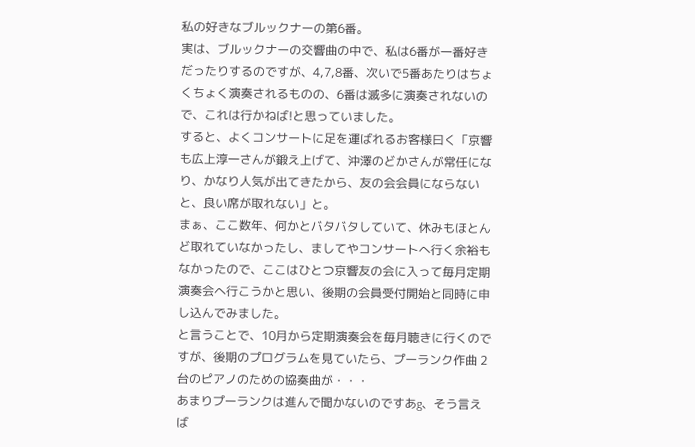私の好きなブルックナーの第6番。
実は、ブルックナーの交響曲の中で、私は6番が一番好きだったりするのですが、4,7,8番、次いで5番あたりはちょくちょく演奏されるものの、6番は滅多に演奏されないので、これは行かねば!と思っていました。
すると、よくコンサートに足を運ばれるお客様曰く「京響も広上淳一さんが鍛え上げて、沖澤のどかさんが常任になり、かなり人気が出てきたから、友の会会員にならないと、良い席が取れない」と。
まぁ、ここ数年、何かとバタバタしていて、休みもほとんど取れていなかったし、ましてやコンサートへ行く余裕もなかったので、ここはひとつ京響友の会に入って毎月定期演奏会へ行こうかと思い、後期の会員受付開始と同時に申し込んでみました。
と言うことで、10月から定期演奏会を毎月聴きに行くのですが、後期のプログラムを見ていたら、プーランク作曲 2台のピアノのための協奏曲が・・・
あまりプーランクは進んで聞かないのですあg、そう言えば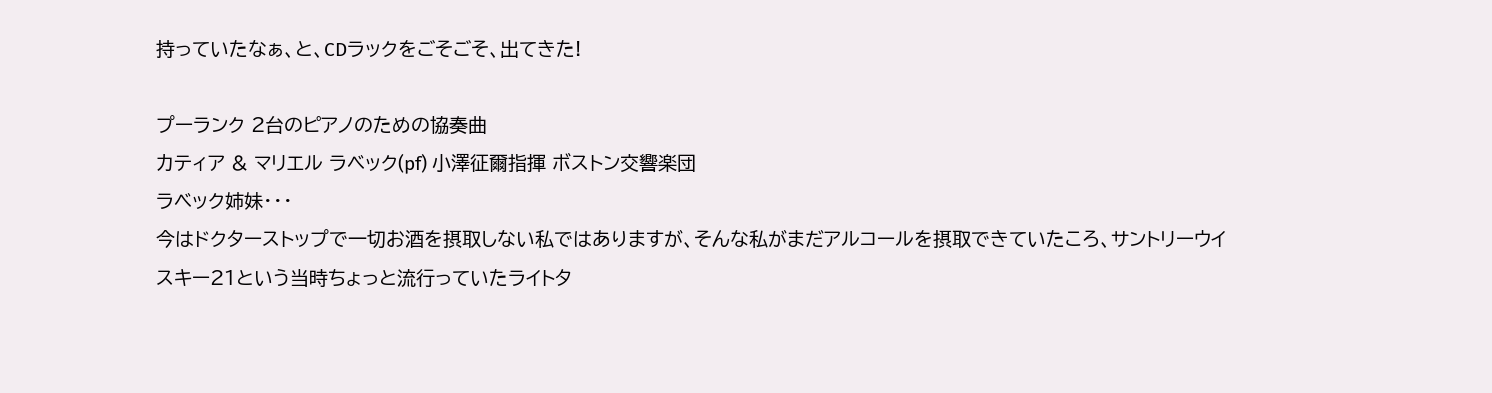持っていたなぁ、と、CDラックをごそごそ、出てきた!

プーランク 2台のピアノのための協奏曲
カティア & マリエル ラベック(pf) 小澤征爾指揮 ボストン交響楽団
ラベック姉妹・・・
今はドクターストップで一切お酒を摂取しない私ではありますが、そんな私がまだアルコールを摂取できていたころ、サントリーウイスキー21という当時ちょっと流行っていたライトタ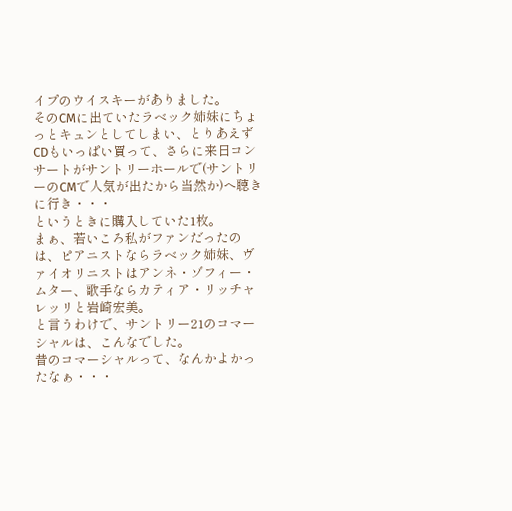イプのウイスキーがありました。
そのCMに出ていたラベック姉妹にちょっとキュンとしてしまい、とりあえずCDもいっぱい買って、さらに来日コンサートがサントリーホールで(サントリーのCMで人気が出たから当然か)へ聴きに行き・・・
というときに購入していた1枚。
まぁ、若いころ私がファンだったのは、ピアニストならラベック姉妹、ヴァイオリニストはアンネ・ゾフィー・ムター、歌手ならカティア・リッチャレッリと岩崎宏美。
と言うわけで、サントリー21のコマーシャルは、こんなでした。
昔のコマーシャルって、なんかよかったなぁ・・・